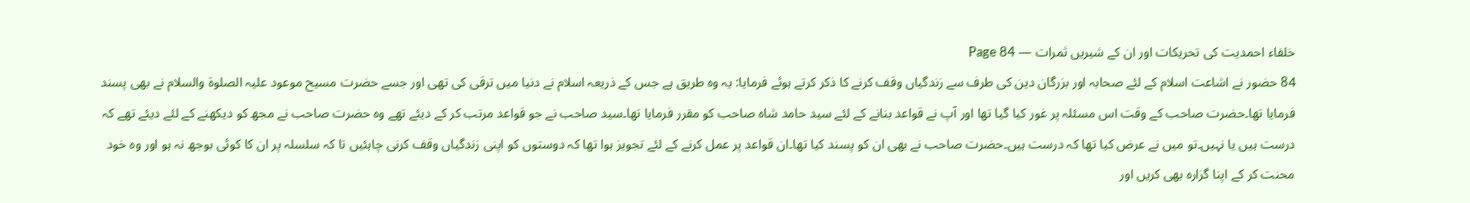خلفاء احمدیت کی تحریکات اور ان کے شیریں ثمرات — Page 84
84 حضور نے اشاعت اسلام کے لئے صحابہ اور بزرگان دین کی طرف سے زندگیاں وقف کرنے کا ذکر کرتے ہوئے فرمایا: یہ وہ طریق ہے جس کے ذریعہ اسلام نے دنیا میں ترقی کی تھی اور جسے حضرت مسیح موعود علیہ الصلوۃ والسلام نے بھی پسند فرمایا تھا۔حضرت صاحب کے وقت اس مسئلہ پر غور کیا گیا تھا اور آپ نے قواعد بنانے کے لئے سید حامد شاہ صاحب کو مقرر فرمایا تھا۔سید صاحب نے جو قواعد مرتب کر کے دیئے تھے وہ حضرت صاحب نے مجھ کو دیکھنے کے لئے دیئے تھے کہ درست ہیں یا نہیں۔تو میں نے عرض کیا تھا کہ درست ہیں۔حضرت صاحب نے بھی ان کو پسند کیا تھا۔ان قواعد پر عمل کرنے کے لئے تجویز ہوا تھا کہ دوستوں کو اپنی زندگیاں وقف کرنی چاہئیں تا کہ سلسلہ پر ان کا کوئی بوجھ نہ ہو اور وہ خود محنت کر کے اپنا گزارہ بھی کریں اور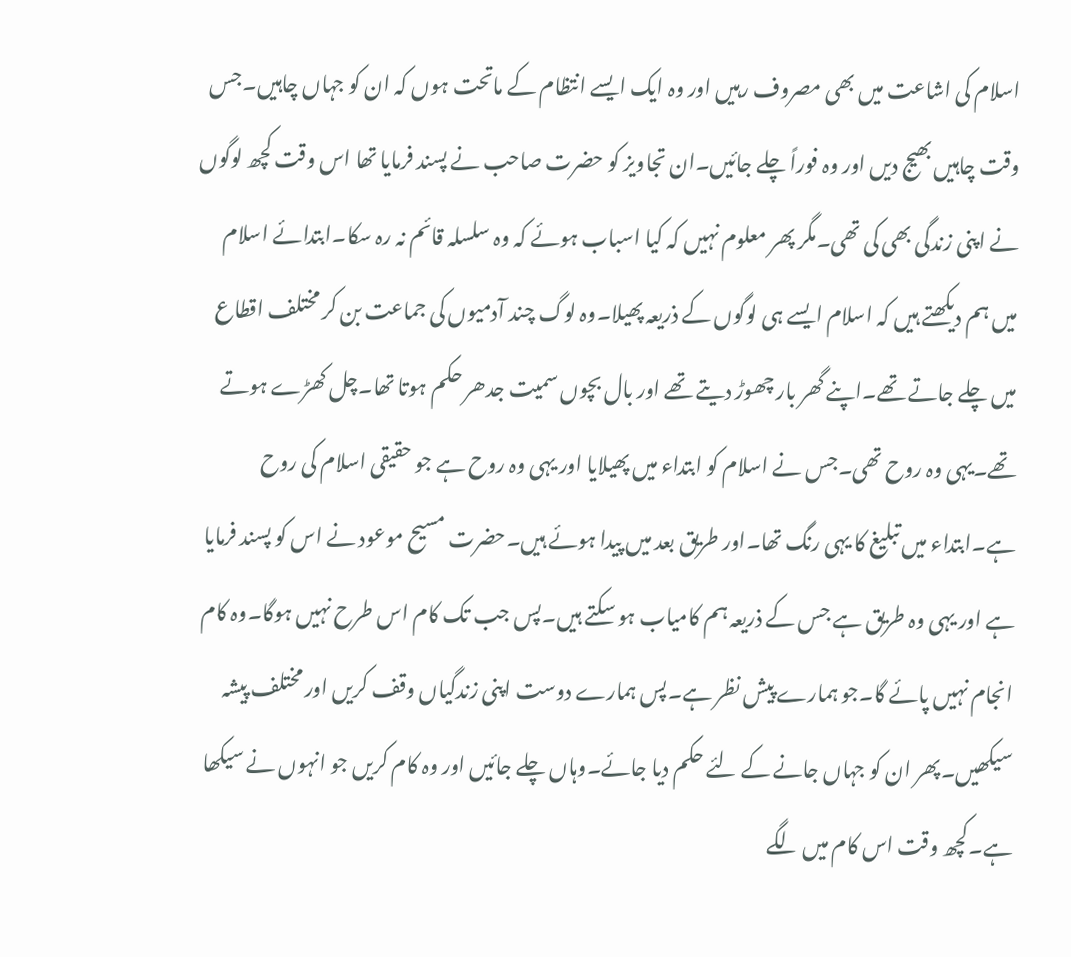اسلام کی اشاعت میں بھی مصروف رہیں اور وہ ایک ایسے انتظام کے ماتحت ہوں کہ ان کو جہاں چاہیں۔جس وقت چاہیں بھیج دیں اور وہ فوراً چلے جائیں۔ان تجاویز کو حضرت صاحب نے پسند فرمایا تھا اس وقت کچھ لوگوں نے اپنی زندگی بھی کی تھی۔مگر پھر معلوم نہیں کہ کیا اسباب ہوئے کہ وہ سلسلہ قائم نہ رہ سکا۔ابتدائے اسلام میں ہم دیکھتے ہیں کہ اسلام ایسے ہی لوگوں کے ذریعہ پھیلا۔وہ لوگ چند آدمیوں کی جماعت بن کر مختلف اقطاع میں چلے جاتے تھے۔اپنے گھر بار چھوڑ دیتے تھے اور بال بچوں سمیت جدھر حکم ہوتا تھا۔چل کھڑے ہوتے تھے۔یہی وہ روح تھی۔جس نے اسلام کو ابتداء میں پھیلایا اور یہی وہ روح ہے جو حقیقی اسلام کی روح ہے۔ابتداء میں تبلیغ کا یہی رنگ تھا۔اور طریق بعد میں پیدا ہوئے ہیں۔حضرت مسیح موعود نے اس کو پسند فرمایا ہے اور یہی وہ طریق ہے جس کے ذریعہ ہم کامیاب ہو سکتے ہیں۔پس جب تک کام اس طرح نہیں ہوگا۔وہ کام انجام نہیں پائے گا۔جو ہمارے پیش نظر ہے۔پس ہمارے دوست اپنی زندگیاں وقف کریں اور مختلف پیشہ سیکھیں۔پھر ان کو جہاں جانے کے لئے حکم دیا جائے۔وہاں چلے جائیں اور وہ کام کریں جو انہوں نے سیکھا ہے۔کچھ وقت اس کام میں لگے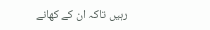رہیں تاکہ ان کے کھانے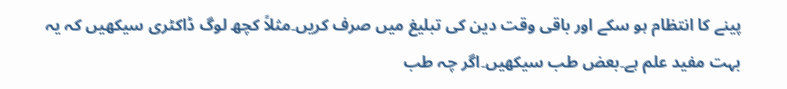پینے کا انتظام ہو سکے اور باقی وقت دین کی تبلیغ میں صرف کریں۔مثلاً کچھ لوگ ڈاکٹری سیکھیں کہ یہ بہت مفید علم ہے۔بعض طب سیکھیں۔اگر چہ طب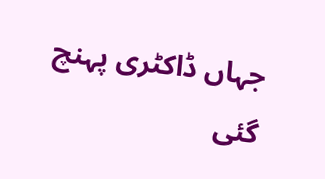جہاں ڈاکٹری پہنچ گئی